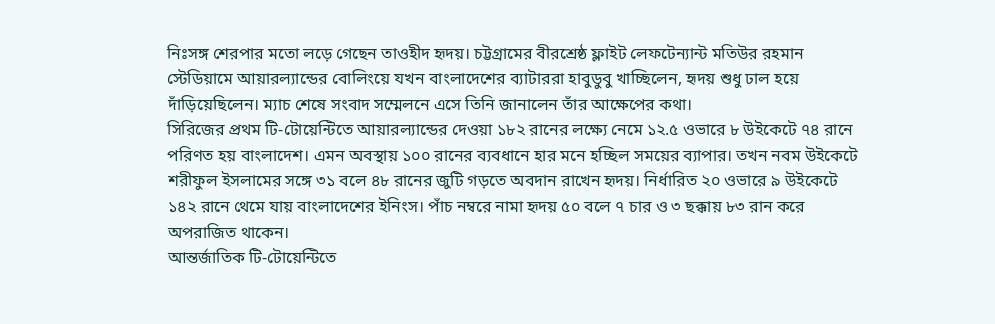নিঃসঙ্গ শেরপার মতো লড়ে গেছেন তাওহীদ হৃদয়। চট্টগ্রামের বীরশ্রেষ্ঠ ফ্লাইট লেফটেন্যান্ট মতিউর রহমান স্টেডিয়ামে আয়ারল্যান্ডের বোলিংয়ে যখন বাংলাদেশের ব্যাটাররা হাবুডুবু খাচ্ছিলেন, হৃদয় শুধু ঢাল হয়ে দাঁড়িয়েছিলেন। ম্যাচ শেষে সংবাদ সম্মেলনে এসে তিনি জানালেন তাঁর আক্ষেপের কথা।
সিরিজের প্রথম টি-টোয়েন্টিতে আয়ারল্যান্ডের দেওয়া ১৮২ রানের লক্ষ্যে নেমে ১২.৫ ওভারে ৮ উইকেটে ৭৪ রানে পরিণত হয় বাংলাদেশ। এমন অবস্থায় ১০০ রানের ব্যবধানে হার মনে হচ্ছিল সময়ের ব্যাপার। তখন নবম উইকেটে শরীফুল ইসলামের সঙ্গে ৩১ বলে ৪৮ রানের জুটি গড়তে অবদান রাখেন হৃদয়। নির্ধারিত ২০ ওভারে ৯ উইকেটে ১৪২ রানে থেমে যায় বাংলাদেশের ইনিংস। পাঁচ নম্বরে নামা হৃদয় ৫০ বলে ৭ চার ও ৩ ছক্কায় ৮৩ রান করে অপরাজিত থাকেন।
আন্তর্জাতিক টি-টোয়েন্টিতে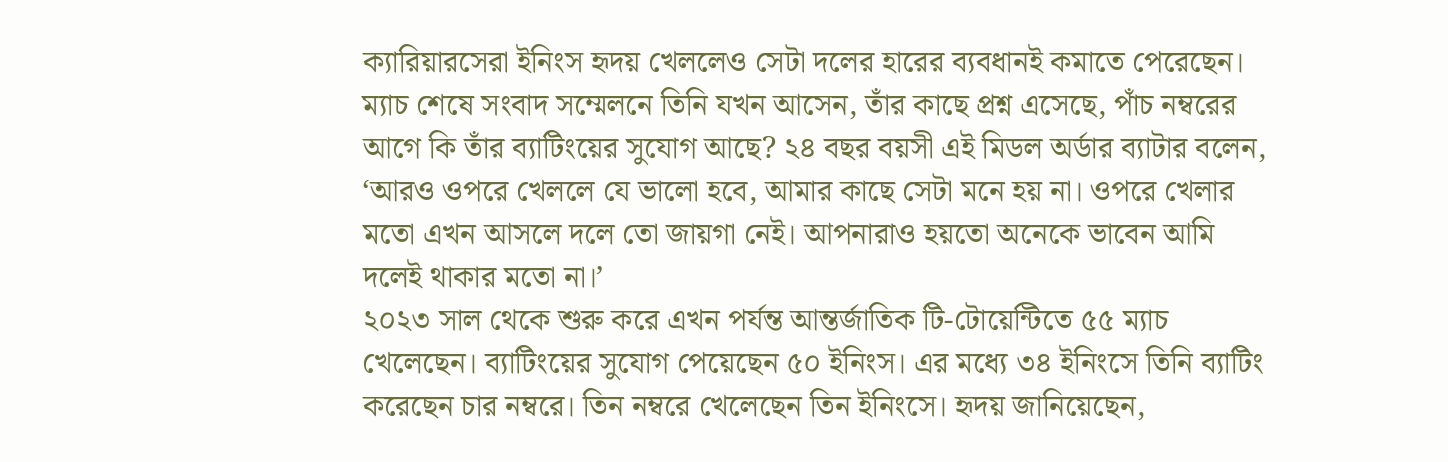ক্যারিয়ারসেরা ইনিংস হৃদয় খেললেও সেটা দলের হারের ব্যবধানই কমাতে পেরেছেন। ম্যাচ শেষে সংবাদ সম্মেলনে তিনি যখন আসেন, তাঁর কাছে প্রশ্ন এসেছে, পাঁচ নম্বরের আগে কি তাঁর ব্যাটিংয়ের সুযোগ আছে? ২৪ বছর বয়সী এই মিডল অর্ডার ব্যাটার বলেন, ‘আরও ওপরে খেললে যে ভালো হবে, আমার কাছে সেটা মনে হয় না। ওপরে খেলার মতো এখন আসলে দলে তো জায়গা নেই। আপনারাও হয়তো অনেকে ভাবেন আমি দলেই থাকার মতো না।’
২০২৩ সাল থেকে শুরু করে এখন পর্যন্ত আন্তর্জাতিক টি-টোয়েন্টিতে ৫৫ ম্যাচ খেলেছেন। ব্যাটিংয়ের সুযোগ পেয়েছেন ৫০ ইনিংস। এর মধ্যে ৩৪ ইনিংসে তিনি ব্যাটিং করেছেন চার নম্বরে। তিন নম্বরে খেলেছেন তিন ইনিংসে। হৃদয় জানিয়েছেন,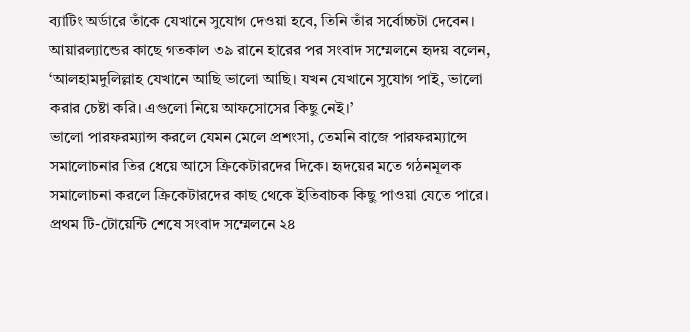ব্যাটিং অর্ডারে তাঁকে যেখানে সুযোগ দেওয়া হবে, তিনি তাঁর সর্বোচ্চটা দেবেন। আয়ারল্যান্ডের কাছে গতকাল ৩৯ রানে হারের পর সংবাদ সম্মেলনে হৃদয় বলেন, ‘আলহামদুলিল্লাহ যেখানে আছি ভালো আছি। যখন যেখানে সুযোগ পাই, ভালো করার চেষ্টা করি। এগুলো নিয়ে আফসোসের কিছু নেই।’
ভালো পারফরম্যান্স করলে যেমন মেলে প্রশংসা, তেমনি বাজে পারফরম্যান্সে সমালোচনার তির ধেয়ে আসে ক্রিকেটারদের দিকে। হৃদয়ের মতে গঠনমূলক সমালোচনা করলে ক্রিকেটারদের কাছ থেকে ইতিবাচক কিছু পাওয়া যেতে পারে। প্রথম টি-টোয়েন্টি শেষে সংবাদ সম্মেলনে ২৪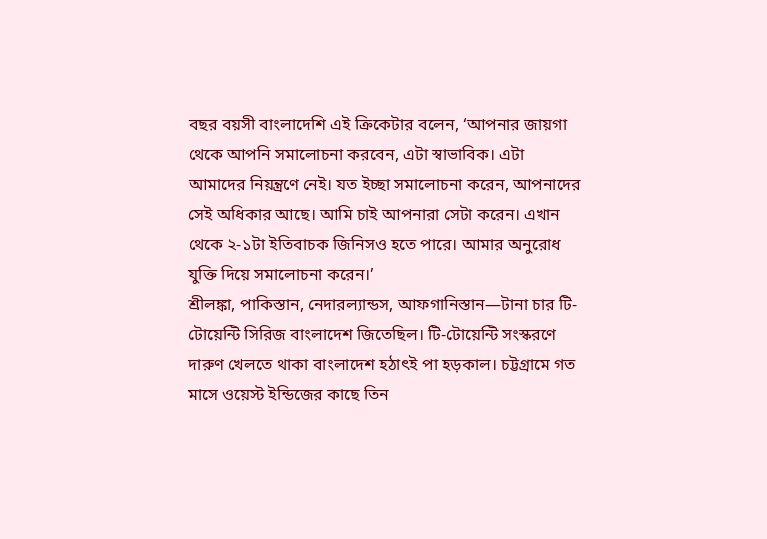বছর বয়সী বাংলাদেশি এই ক্রিকেটার বলেন, ‘আপনার জায়গা থেকে আপনি সমালোচনা করবেন, এটা স্বাভাবিক। এটা আমাদের নিয়ন্ত্রণে নেই। যত ইচ্ছা সমালোচনা করেন, আপনাদের সেই অধিকার আছে। আমি চাই আপনারা সেটা করেন। এখান থেকে ২-১টা ইতিবাচক জিনিসও হতে পারে। আমার অনুরোধ যুক্তি দিয়ে সমালোচনা করেন।’
শ্রীলঙ্কা, পাকিস্তান, নেদারল্যান্ডস, আফগানিস্তান—টানা চার টি-টোয়েন্টি সিরিজ বাংলাদেশ জিতেছিল। টি-টোয়েন্টি সংস্করণে দারুণ খেলতে থাকা বাংলাদেশ হঠাৎই পা হড়কাল। চট্টগ্রামে গত মাসে ওয়েস্ট ইন্ডিজের কাছে তিন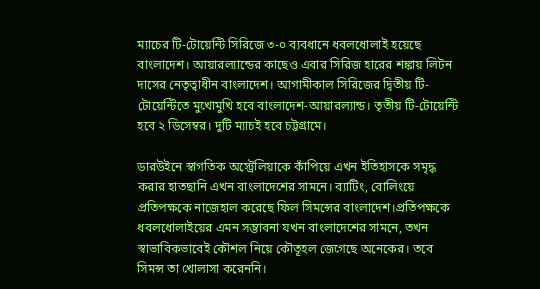ম্যাচের টি-টোয়েন্টি সিরিজে ৩-০ ব্যবধানে ধবলধোলাই হয়েছে বাংলাদেশ। আয়ারল্যান্ডের কাছেও এবার সিরিজ হারের শঙ্কায় লিটন দাসের নেতৃত্বাধীন বাংলাদেশ। আগামীকাল সিরিজের দ্বিতীয় টি-টোয়েন্টিতে মুখোমুখি হবে বাংলাদেশ-আয়ারল্যান্ড। তৃতীয় টি-টোয়েন্টি হবে ২ ডিসেম্বর। দুটি ম্যাচই হবে চট্টগ্রামে।

ডারউইনে স্বাগতিক অস্ট্রেলিয়াকে কাঁপিয়ে এখন ইতিহাসকে সমৃদ্ধ করার হাতছানি এখন বাংলাদেশের সামনে। ব্যাটিং, বোলিংয়ে প্রতিপক্ষকে নাজেহাল করেছে ফিল সিমন্সের বাংলাদেশ।প্রতিপক্ষকে ধবলধোলাইয়ের এমন সম্ভাবনা যখন বাংলাদেশের সামনে, তখন স্বাভাবিকভাবেই কৌশল নিয়ে কৌতূহল জেগেছে অনেকের। তবে সিমন্স তা খোলাসা করেননি।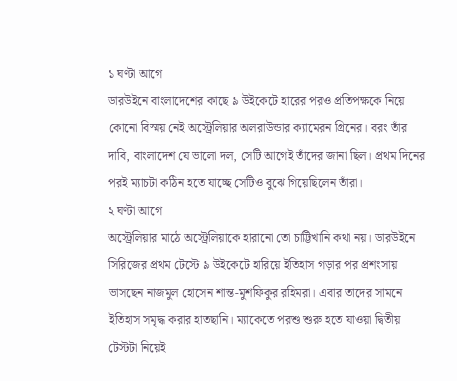১ ঘণ্টা আগে
ডারউইনে বাংলাদেশের কাছে ৯ উইকেটে হারের পরও প্রতিপক্ষকে নিয়ে কোনো বিস্ময় নেই অস্ট্রেলিয়ার অলরাউন্ডার ক্যামেরন গ্রিনের। বরং তাঁর দাবি, বাংলাদেশ যে ভালো দল, সেটি আগেই তাঁদের জানা ছিল। প্রথম দিনের পরই ম্যাচটা কঠিন হতে যাচ্ছে সেটিও বুঝে গিয়েছিলেন তাঁরা।
২ ঘণ্টা আগে
অস্ট্রেলিয়ার মাঠে অস্ট্রেলিয়াকে হারানো তো চাট্টিখানি কথা নয়। ডারউইনে সিরিজের প্রথম টেস্টে ৯ উইকেটে হারিয়ে ইতিহাস গড়ার পর প্রশংসায় ভাসছেন নাজমুল হোসেন শান্ত-মুশফিকুর রহিমরা। এবার তাদের সামনে ইতিহাস সমৃদ্ধ করার হাতছানি। ম্যাকেতে পরশু শুরু হতে যাওয়া দ্বিতীয় টেস্টটা নিয়েই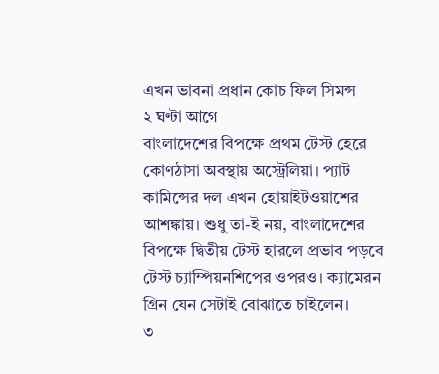এখন ভাবনা প্রধান কোচ ফিল সিমন্স
২ ঘণ্টা আগে
বাংলাদেশের বিপক্ষে প্রথম টেস্ট হেরে কোণঠাসা অবস্থায় অস্ট্রেলিয়া। প্যাট কামিন্সের দল এখন হোয়াইটওয়াশের আশঙ্কায়। শুধু তা-ই নয়, বাংলাদেশের বিপক্ষে দ্বিতীয় টেস্ট হারলে প্রভাব পড়বে টেস্ট চ্যাম্পিয়নশিপের ওপরও। ক্যামেরন গ্রিন যেন সেটাই বোঝাতে চাইলেন।
৩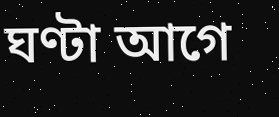ঘণ্টা আগে